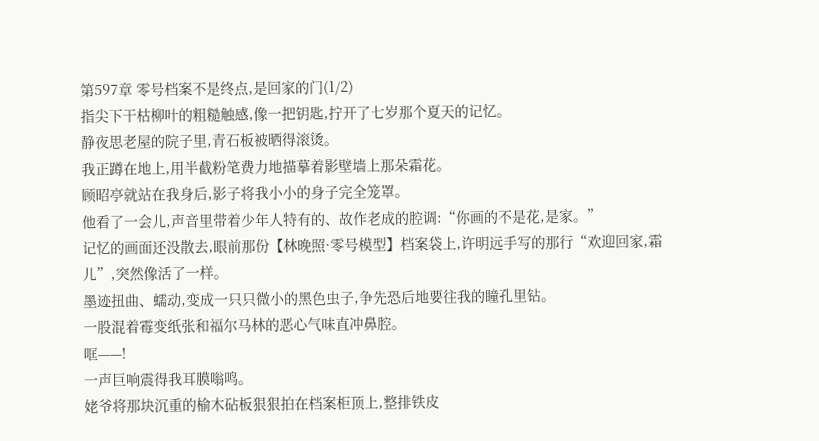第597章 零号档案不是终点,是回家的门(1/2)
指尖下干枯柳叶的粗糙触感,像一把钥匙,拧开了七岁那个夏天的记忆。
静夜思老屋的院子里,青石板被晒得滚烫。
我正蹲在地上,用半截粉笔费力地描摹着影壁墙上那朵霜花。
顾昭亭就站在我身后,影子将我小小的身子完全笼罩。
他看了一会儿,声音里带着少年人特有的、故作老成的腔调:“你画的不是花,是家。”
记忆的画面还没散去,眼前那份【林晚照·零号模型】档案袋上,许明远手写的那行“欢迎回家,霜儿”,突然像活了一样。
墨迹扭曲、蠕动,变成一只只微小的黑色虫子,争先恐后地要往我的瞳孔里钻。
一股混着霉变纸张和福尔马林的恶心气味直冲鼻腔。
哐——!
一声巨响震得我耳膜嗡鸣。
姥爷将那块沉重的榆木砧板狠狠拍在档案柜顶上,整排铁皮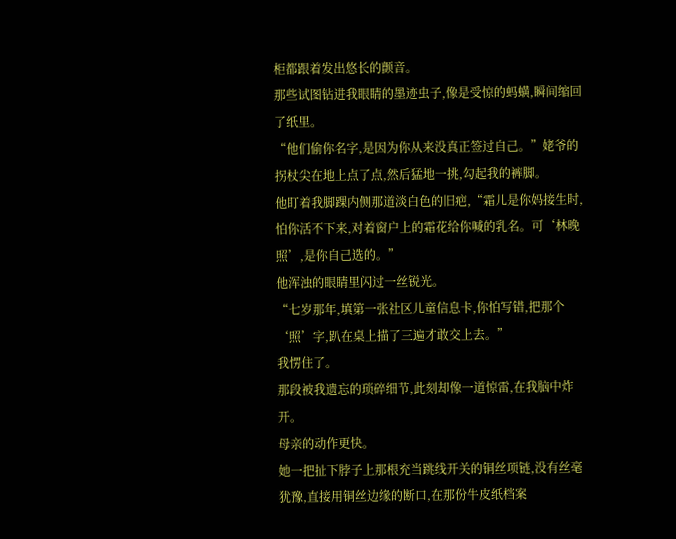柜都跟着发出悠长的颤音。
那些试图钻进我眼睛的墨迹虫子,像是受惊的蚂蟥,瞬间缩回了纸里。
“他们偷你名字,是因为你从来没真正签过自己。”姥爷的拐杖尖在地上点了点,然后猛地一挑,勾起我的裤脚。
他盯着我脚踝内侧那道淡白色的旧疤,“霜儿是你妈接生时,怕你活不下来,对着窗户上的霜花给你喊的乳名。可‘林晚照’,是你自己选的。”
他浑浊的眼睛里闪过一丝锐光。
“七岁那年,填第一张社区儿童信息卡,你怕写错,把那个‘照’字,趴在桌上描了三遍才敢交上去。”
我愣住了。
那段被我遗忘的琐碎细节,此刻却像一道惊雷,在我脑中炸开。
母亲的动作更快。
她一把扯下脖子上那根充当跳线开关的铜丝项链,没有丝毫犹豫,直接用铜丝边缘的断口,在那份牛皮纸档案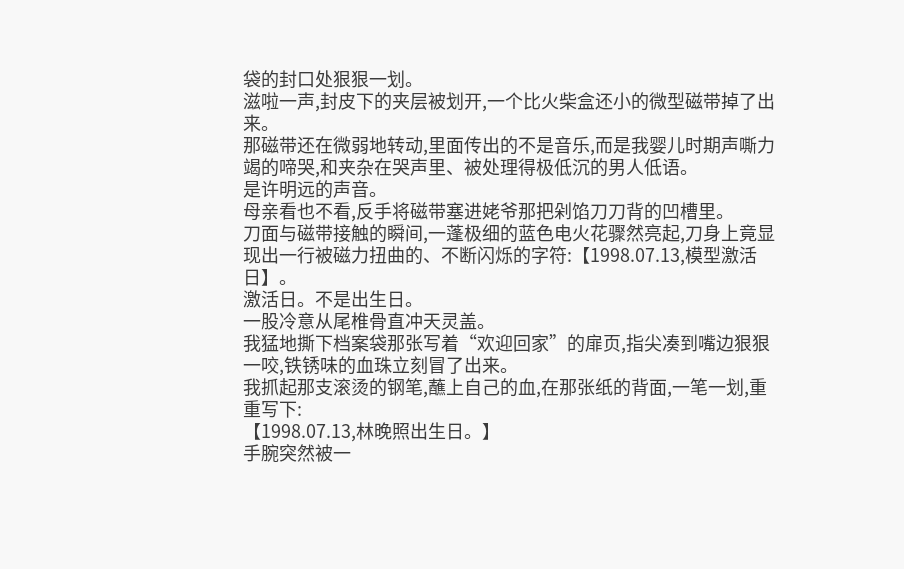袋的封口处狠狠一划。
滋啦一声,封皮下的夹层被划开,一个比火柴盒还小的微型磁带掉了出来。
那磁带还在微弱地转动,里面传出的不是音乐,而是我婴儿时期声嘶力竭的啼哭,和夹杂在哭声里、被处理得极低沉的男人低语。
是许明远的声音。
母亲看也不看,反手将磁带塞进姥爷那把剁馅刀刀背的凹槽里。
刀面与磁带接触的瞬间,一蓬极细的蓝色电火花骤然亮起,刀身上竟显现出一行被磁力扭曲的、不断闪烁的字符:【1998.07.13,模型激活日】。
激活日。不是出生日。
一股冷意从尾椎骨直冲天灵盖。
我猛地撕下档案袋那张写着“欢迎回家”的扉页,指尖凑到嘴边狠狠一咬,铁锈味的血珠立刻冒了出来。
我抓起那支滚烫的钢笔,蘸上自己的血,在那张纸的背面,一笔一划,重重写下:
【1998.07.13,林晚照出生日。】
手腕突然被一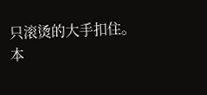只滚烫的大手扣住。
本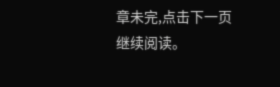章未完,点击下一页继续阅读。